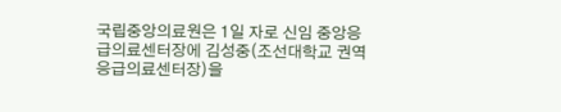국립중앙의료원은 1일 자로 신임 중앙응급의료센터장에 김성중(조선대학교 권역응급의료센터장)을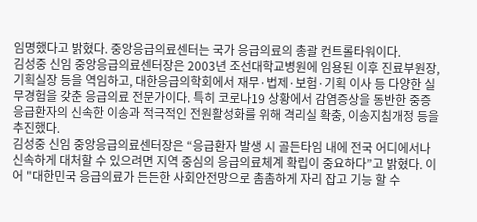임명했다고 밝혔다. 중앙응급의료센터는 국가 응급의료의 총괄 컨트롤타워이다.
김성중 신임 중앙응급의료센터장은 2003년 조선대학교병원에 임용된 이후 진료부원장, 기획실장 등을 역임하고, 대한응급의학회에서 재무·법제·보험·기획 이사 등 다양한 실무경험을 갖춘 응급의료 전문가이다. 특히 코로나19 상황에서 감염증상을 동반한 중증 응급환자의 신속한 이송과 적극적인 전원활성화를 위해 격리실 확충, 이송지침개정 등을 추진했다.
김성중 신임 중앙응급의료센터장은 “응급환자 발생 시 골든타임 내에 전국 어디에서나 신속하게 대처할 수 있으려면 지역 중심의 응급의료체계 확립이 중요하다”고 밝혔다. 이어 "대한민국 응급의료가 든든한 사회안전망으로 촘촘하게 자리 잡고 기능 할 수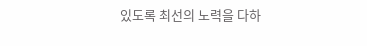있도록 최선의 노력을 다하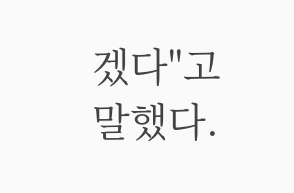겠다"고 말했다.